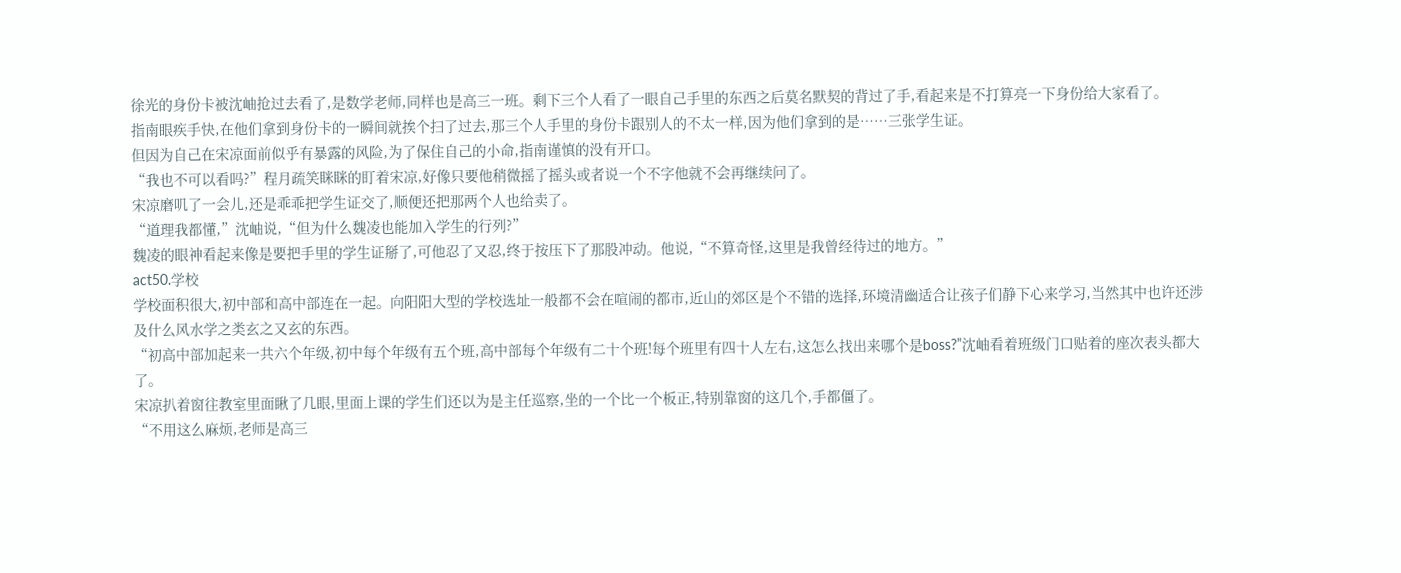徐光的身份卡被沈岫抢过去看了,是数学老师,同样也是高三一班。剩下三个人看了一眼自己手里的东西之后莫名默契的背过了手,看起来是不打算亮一下身份给大家看了。
指南眼疾手快,在他们拿到身份卡的一瞬间就挨个扫了过去,那三个人手里的身份卡跟别人的不太一样,因为他们拿到的是……三张学生证。
但因为自己在宋凉面前似乎有暴露的风险,为了保住自己的小命,指南谨慎的没有开口。
“我也不可以看吗?”程月疏笑眯眯的盯着宋凉,好像只要他稍微摇了摇头或者说一个不字他就不会再继续问了。
宋凉磨叽了一会儿,还是乖乖把学生证交了,顺便还把那两个人也给卖了。
“道理我都懂,”沈岫说,“但为什么魏凌也能加入学生的行列?”
魏凌的眼神看起来像是要把手里的学生证掰了,可他忍了又忍,终于按压下了那股冲动。他说,“不算奇怪,这里是我曾经待过的地方。”
act50.学校
学校面积很大,初中部和高中部连在一起。向阳阳大型的学校选址一般都不会在喧闹的都市,近山的郊区是个不错的选择,环境清幽适合让孩子们静下心来学习,当然其中也许还涉及什么风水学之类玄之又玄的东西。
“初高中部加起来一共六个年级,初中每个年级有五个班,高中部每个年级有二十个班!每个班里有四十人左右,这怎么找出来哪个是boss?”沈岫看着班级门口贴着的座次表头都大了。
宋凉扒着窗往教室里面瞅了几眼,里面上课的学生们还以为是主任巡察,坐的一个比一个板正,特别靠窗的这几个,手都僵了。
“不用这么麻烦,老师是高三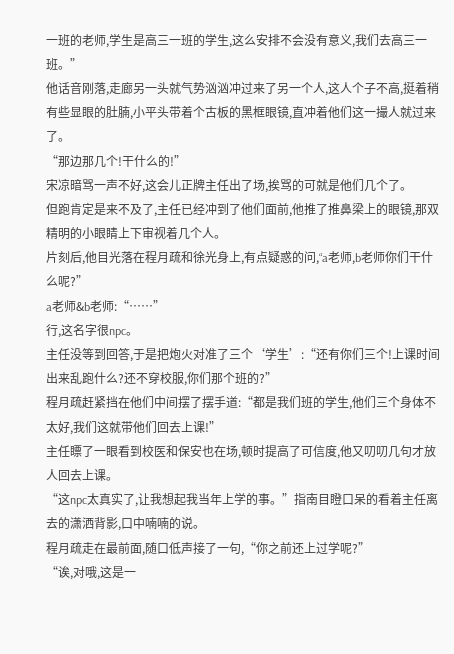一班的老师,学生是高三一班的学生,这么安排不会没有意义,我们去高三一班。”
他话音刚落,走廊另一头就气势汹汹冲过来了另一个人,这人个子不高,挺着稍有些显眼的肚腩,小平头带着个古板的黑框眼镜,直冲着他们这一撮人就过来了。
“那边那几个!干什么的!”
宋凉暗骂一声不好,这会儿正牌主任出了场,挨骂的可就是他们几个了。
但跑肯定是来不及了,主任已经冲到了他们面前,他推了推鼻梁上的眼镜,那双精明的小眼睛上下审视着几个人。
片刻后,他目光落在程月疏和徐光身上,有点疑惑的问,“a老师,b老师你们干什么呢?”
a老师&b老师:“……”
行,这名字很npc。
主任没等到回答,于是把炮火对准了三个‘学生’:“还有你们三个!上课时间出来乱跑什么?还不穿校服,你们那个班的?”
程月疏赶紧挡在他们中间摆了摆手道:“都是我们班的学生,他们三个身体不太好,我们这就带他们回去上课!”
主任瞟了一眼看到校医和保安也在场,顿时提高了可信度,他又叨叨几句才放人回去上课。
“这npc太真实了,让我想起我当年上学的事。”指南目瞪口呆的看着主任离去的潇洒背影,口中喃喃的说。
程月疏走在最前面,随口低声接了一句,“你之前还上过学呢?”
“诶,对哦,这是一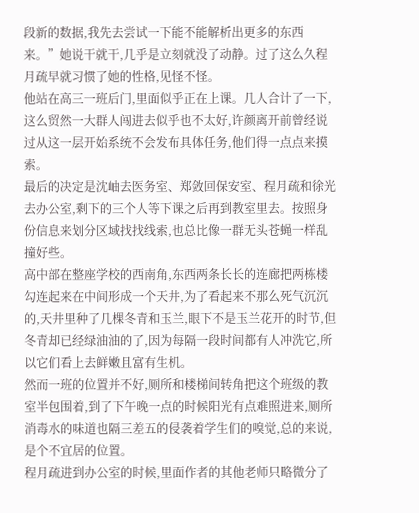段新的数据,我先去尝试一下能不能解析出更多的东西来。”她说干就干,几乎是立刻就没了动静。过了这么久程月疏早就习惯了她的性格,见怪不怪。
他站在高三一班后门,里面似乎正在上课。几人合计了一下,这么贸然一大群人闯进去似乎也不太好,许颜离开前曾经说过从这一层开始系统不会发布具体任务,他们得一点点来摸索。
最后的决定是沈岫去医务室、郑敛回保安室、程月疏和徐光去办公室,剩下的三个人等下课之后再到教室里去。按照身份信息来划分区域找找线索,也总比像一群无头苍蝇一样乱撞好些。
高中部在整座学校的西南角,东西两条长长的连廊把两栋楼勾连起来在中间形成一个天井,为了看起来不那么死气沉沉的,天井里种了几棵冬青和玉兰,眼下不是玉兰花开的时节,但冬青却已经绿油油的了,因为每隔一段时间都有人冲洗它,所以它们看上去鲜嫩且富有生机。
然而一班的位置并不好,厕所和楼梯间转角把这个班级的教室半包围着,到了下午晚一点的时候阳光有点难照进来,厕所消毒水的味道也隔三差五的侵袭着学生们的嗅觉,总的来说,是个不宜居的位置。
程月疏进到办公室的时候,里面作者的其他老师只略微分了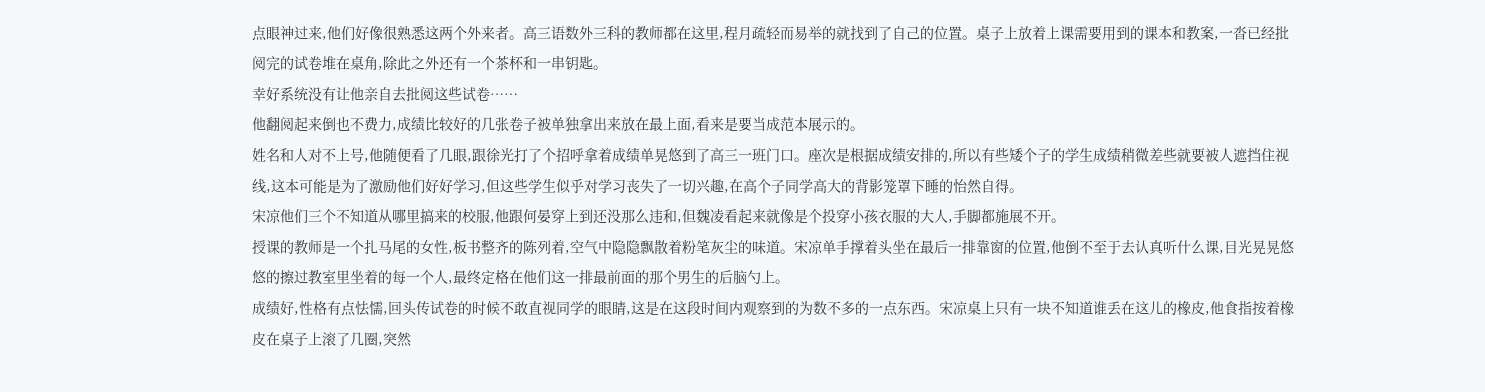点眼神过来,他们好像很熟悉这两个外来者。高三语数外三科的教师都在这里,程月疏轻而易举的就找到了自己的位置。桌子上放着上课需要用到的课本和教案,一沓已经批阅完的试卷堆在桌角,除此之外还有一个茶杯和一串钥匙。
幸好系统没有让他亲自去批阅这些试卷……
他翻阅起来倒也不费力,成绩比较好的几张卷子被单独拿出来放在最上面,看来是要当成范本展示的。
姓名和人对不上号,他随便看了几眼,跟徐光打了个招呼拿着成绩单晃悠到了高三一班门口。座次是根据成绩安排的,所以有些矮个子的学生成绩稍微差些就要被人遮挡住视线,这本可能是为了激励他们好好学习,但这些学生似乎对学习丧失了一切兴趣,在高个子同学高大的背影笼罩下睡的怡然自得。
宋凉他们三个不知道从哪里搞来的校服,他跟何晏穿上到还没那么违和,但魏凌看起来就像是个投穿小孩衣服的大人,手脚都施展不开。
授课的教师是一个扎马尾的女性,板书整齐的陈列着,空气中隐隐飘散着粉笔灰尘的味道。宋凉单手撑着头坐在最后一排靠窗的位置,他倒不至于去认真听什么课,目光晃晃悠悠的擦过教室里坐着的每一个人,最终定格在他们这一排最前面的那个男生的后脑勺上。
成绩好,性格有点怯懦,回头传试卷的时候不敢直视同学的眼睛,这是在这段时间内观察到的为数不多的一点东西。宋凉桌上只有一块不知道谁丢在这儿的橡皮,他食指按着橡皮在桌子上滚了几圈,突然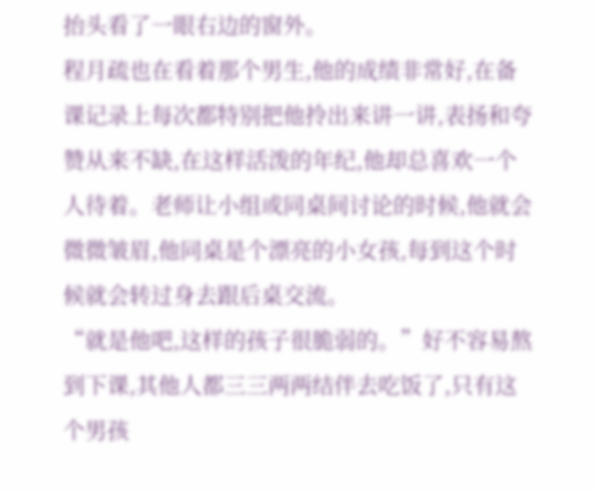抬头看了一眼右边的窗外。
程月疏也在看着那个男生,他的成绩非常好,在备课记录上每次都特别把他拎出来讲一讲,表扬和夸赞从来不缺,在这样活泼的年纪,他却总喜欢一个人待着。老师让小组或同桌间讨论的时候,他就会微微皱眉,他同桌是个漂亮的小女孩,每到这个时候就会转过身去跟后桌交流。
“就是他吧,这样的孩子很脆弱的。”好不容易熬到下课,其他人都三三两两结伴去吃饭了,只有这个男孩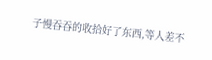子慢吞吞的收拾好了东西,等人差不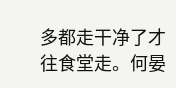多都走干净了才往食堂走。何晏